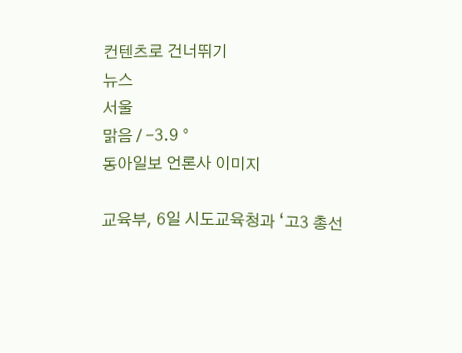컨텐츠로 건너뛰기
뉴스
서울
맑음 / -3.9 °
동아일보 언론사 이미지

교육부, 6일 시도교육청과 ‘고3 총선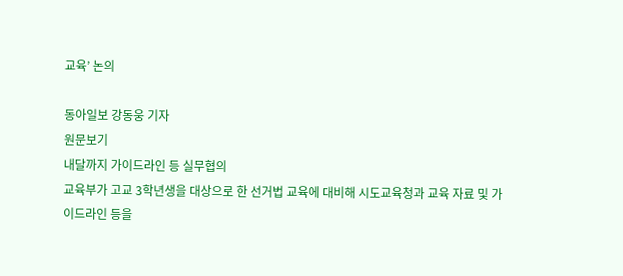교육’ 논의

동아일보 강동웅 기자
원문보기
내달까지 가이드라인 등 실무협의
교육부가 고교 3학년생을 대상으로 한 선거법 교육에 대비해 시도교육청과 교육 자료 및 가이드라인 등을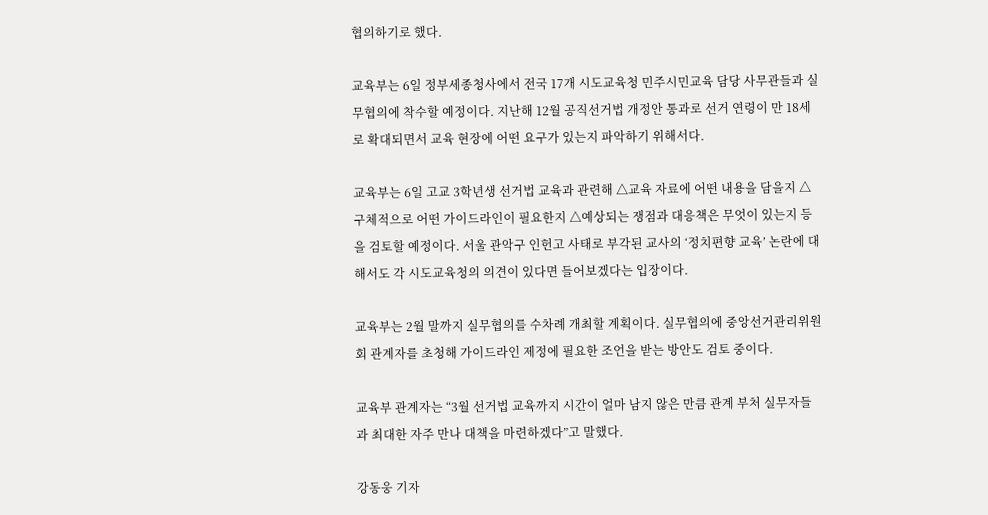협의하기로 했다.

교육부는 6일 정부세종청사에서 전국 17개 시도교육청 민주시민교육 담당 사무관들과 실무협의에 착수할 예정이다. 지난해 12월 공직선거법 개정안 통과로 선거 연령이 만 18세로 확대되면서 교육 현장에 어떤 요구가 있는지 파악하기 위해서다.

교육부는 6일 고교 3학년생 선거법 교육과 관련해 △교육 자료에 어떤 내용을 담을지 △구체적으로 어떤 가이드라인이 필요한지 △예상되는 쟁점과 대응책은 무엇이 있는지 등을 검토할 예정이다. 서울 관악구 인헌고 사태로 부각된 교사의 ‘정치편향 교육’ 논란에 대해서도 각 시도교육청의 의견이 있다면 들어보겠다는 입장이다.

교육부는 2월 말까지 실무협의를 수차례 개최할 계획이다. 실무협의에 중앙선거관리위원회 관계자를 초청해 가이드라인 제정에 필요한 조언을 받는 방안도 검토 중이다.

교육부 관계자는 “3월 선거법 교육까지 시간이 얼마 남지 않은 만큼 관계 부처 실무자들과 최대한 자주 만나 대책을 마련하겠다”고 말했다.

강동웅 기자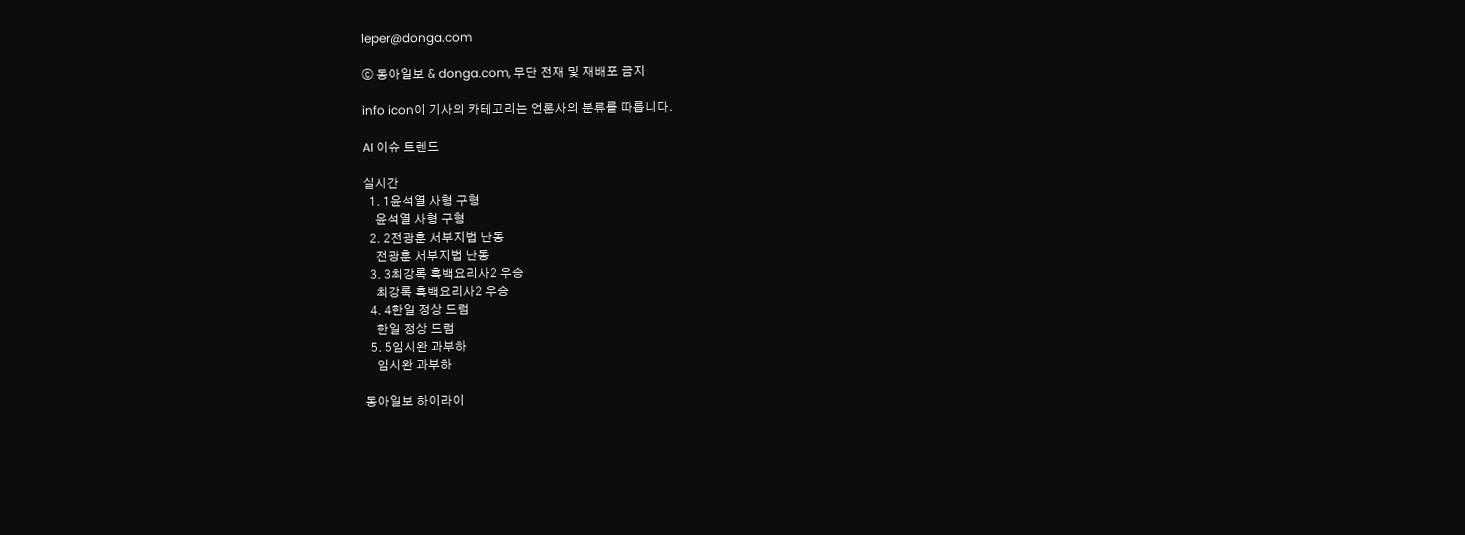leper@donga.com

ⓒ 동아일보 & donga.com, 무단 전재 및 재배포 금지

info icon이 기사의 카테고리는 언론사의 분류를 따릅니다.

AI 이슈 트렌드

실시간
  1. 1윤석열 사형 구형
    윤석열 사형 구형
  2. 2전광훈 서부지법 난동
    전광훈 서부지법 난동
  3. 3최강록 흑백요리사2 우승
    최강록 흑백요리사2 우승
  4. 4한일 정상 드럼
    한일 정상 드럼
  5. 5임시완 과부하
    임시완 과부하

동아일보 하이라이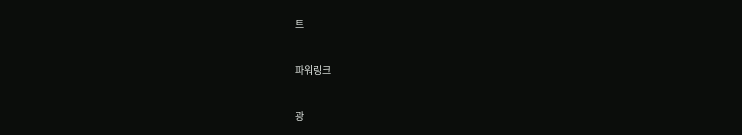트

파워링크

광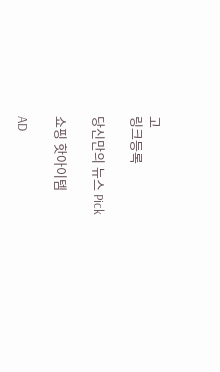고
링크등록

당신만의 뉴스 Pick

쇼핑 핫아이템

AD